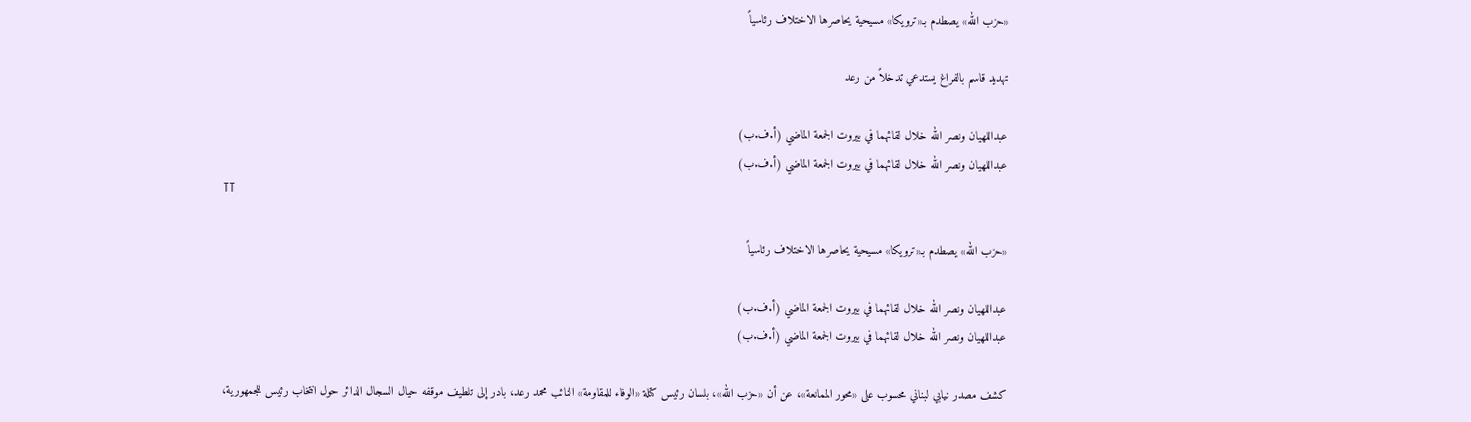«حزب الله» يصطدم بـ«ترويكا» مسيحية يحاصرها الاختلاف رئاسياً

تهديد قاسم بالفراغ يستدعي تدخلاً من رعد

عبداللهيان ونصر الله خلال لقائهما في بيروت الجمعة الماضي (أ.ف.ب)
عبداللهيان ونصر الله خلال لقائهما في بيروت الجمعة الماضي (أ.ف.ب)
TT

«حزب الله» يصطدم بـ«ترويكا» مسيحية يحاصرها الاختلاف رئاسياً

عبداللهيان ونصر الله خلال لقائهما في بيروت الجمعة الماضي (أ.ف.ب)
عبداللهيان ونصر الله خلال لقائهما في بيروت الجمعة الماضي (أ.ف.ب)

كشف مصدر نيابي لبناني محسوب على «محور الممانعة»، عن أن «حزب الله»، بلسان رئيس كتلة «الوفاء للمقاومة» النائب محمد رعد، بادر إلى تلطيف موقفه حيال السجال الدائر حول انتخاب رئيس للجمهورية،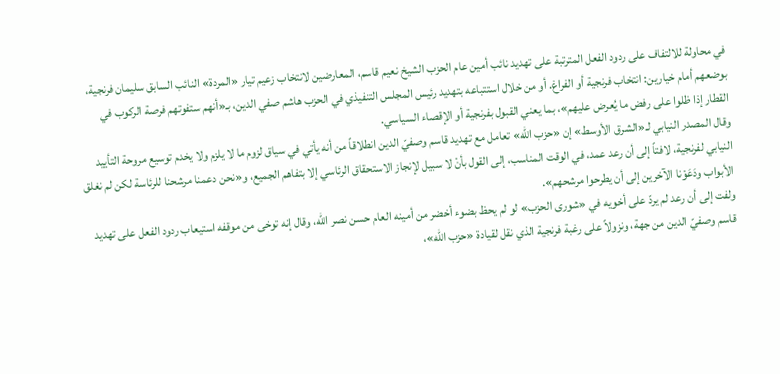في محاولة للالتفاف على ردود الفعل المترتبة على تهديد نائب أمين عام الحزب الشيخ نعيم قاسم، المعارضين لانتخاب زعيم تيار «المردة» النائب السابق سليمان فرنجية، بوضعهم أمام خيارين: انتخاب فرنجية أو الفراغ. أو من خلال استتباعه بتهديد رئيس المجلس التنفيذي في الحزب هاشم صفي الدين، بـ«أنهم ستفوتهم فرصة الركوب في القطار إذا ظلوا على رفض ما يُعرض عليهم»، بما يعني القبول بفرنجية أو الإقصاء السياسي.
وقال المصدر النيابي لـ«الشرق الأوسط» إن «حزب الله» تعامل مع تهديد قاسم وصفيّ الدين انطلاقاً من أنه يأتي في سياق لزوم ما لا يلزم ولا يخدم توسيع مروحة التأييد النيابي لفرنجية، لافتاً إلى أن رعد عمد، في الوقت المناسب، إلى القول بأنْ لا سبيل لإنجاز الاستحقاق الرئاسي إلا بتفاهم الجميع، و«نحن دعمنا مرشحنا للرئاسة لكن لم نغلق الأبواب ودَعَوْنا الآخرين إلى أن يطرحوا مرشحهم».
ولفت إلى أن رعد لم يردّ على أخويه في «شورى الحزب» لو لم يحظ بضوء أخضر من أمينه العام حسن نصر الله، وقال إنه توخى من موقفه استيعاب ردود الفعل على تهديد قاسم وصفيّ الدين من جهة، ونزولاً على رغبة فرنجية الذي نقل لقيادة «حزب الله»،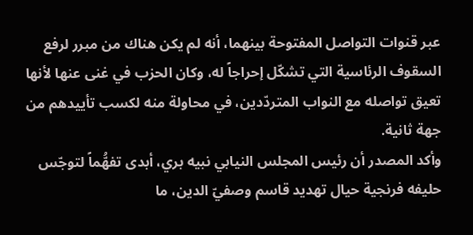عبر قنوات التواصل المفتوحة بينهما، أنه لم يكن هناك من مبرر لرفع السقوف الرئاسية التي تشكّل إحراجاً له، وكان الحزب في غنى عنها لأنها تعيق تواصله مع النواب المتردّدين، في محاولة منه لكسب تأييدهم من جهة ثانية.
وأكد المصدر أن رئيس المجلس النيابي نبيه بري، أبدى تفهُّماً لتوجّس حليفه فرنجية حيال تهديد قاسم وصفيّ الدين، ما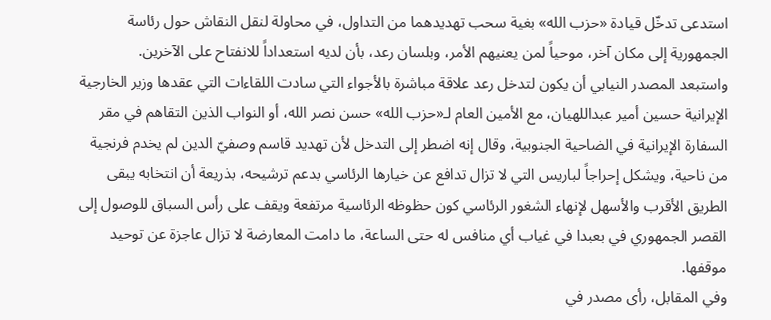استدعى تدخّل قيادة «حزب الله» بغية سحب تهديدهما من التداول، في محاولة لنقل النقاش حول رئاسة الجمهورية إلى مكان آخر، موحياً لمن يعنيهم الأمر، وبلسان رعد، بأن لديه استعداداً للانفتاح على الآخرين.
واستبعد المصدر النيابي أن يكون لتدخل رعد علاقة مباشرة بالأجواء التي سادت اللقاءات التي عقدها وزير الخارجية الإيرانية حسين أمير عبداللهيان، مع الأمين العام لـ«حزب الله» حسن نصر الله، أو النواب الذين التقاهم في مقر السفارة الإيرانية في الضاحية الجنوبية، وقال إنه اضطر إلى التدخل لأن تهديد قاسم وصفيّ الدين لم يخدم فرنجية من ناحية، ويشكل إحراجاً لباريس التي لا تزال تدافع عن خيارها الرئاسي بدعم ترشيحه، بذريعة أن انتخابه يبقى الطريق الأقرب والأسهل لإنهاء الشغور الرئاسي كون حظوظه الرئاسية مرتفعة ويقف على رأس السباق للوصول إلى القصر الجمهوري في بعبدا في غياب أي منافس له حتى الساعة، ما دامت المعارضة لا تزال عاجزة عن توحيد موقفها.
وفي المقابل، رأى مصدر في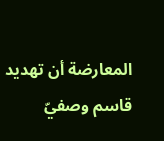المعارضة أن تهديد قاسم وصفيّ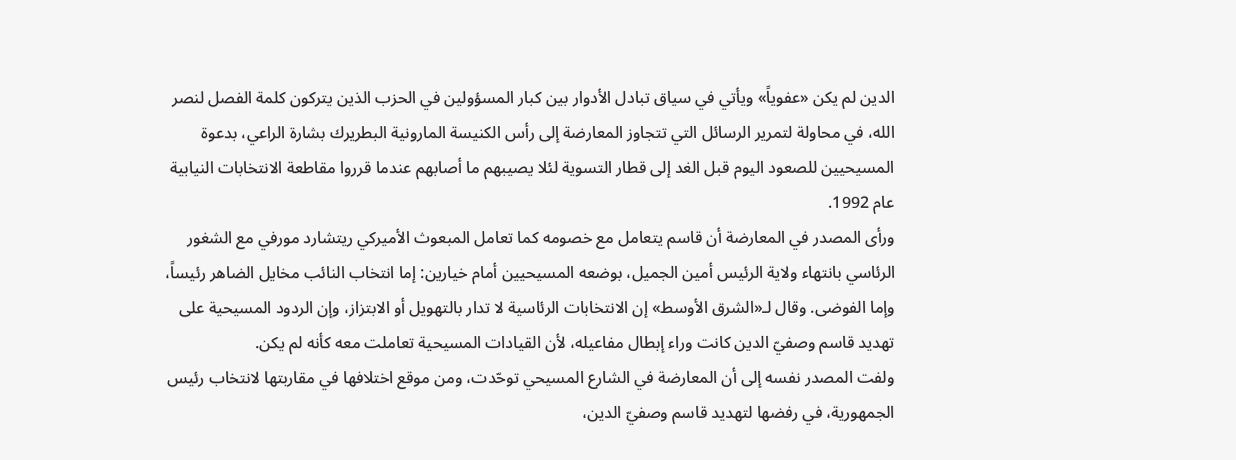الدين لم يكن «عفوياً» ويأتي في سياق تبادل الأدوار بين كبار المسؤولين في الحزب الذين يتركون كلمة الفصل لنصر الله، في محاولة لتمرير الرسائل التي تتجاوز المعارضة إلى رأس الكنيسة المارونية البطريرك بشارة الراعي، بدعوة المسيحيين للصعود اليوم قبل الغد إلى قطار التسوية لئلا يصيبهم ما أصابهم عندما قرروا مقاطعة الانتخابات النيابية عام 1992.
ورأى المصدر في المعارضة أن قاسم يتعامل مع خصومه كما تعامل المبعوث الأميركي ريتشارد مورفي مع الشغور الرئاسي بانتهاء ولاية الرئيس أمين الجميل، بوضعه المسيحيين أمام خيارين: إما انتخاب النائب مخايل الضاهر رئيساً، وإما الفوضى. وقال لـ«الشرق الأوسط» إن الانتخابات الرئاسية لا تدار بالتهويل أو الابتزاز، وإن الردود المسيحية على تهديد قاسم وصفيّ الدين كانت وراء إبطال مفاعيله، لأن القيادات المسيحية تعاملت معه كأنه لم يكن.
ولفت المصدر نفسه إلى أن المعارضة في الشارع المسيحي توحّدت، ومن موقع اختلافها في مقاربتها لانتخاب رئيس الجمهورية، في رفضها لتهديد قاسم وصفيّ الدين،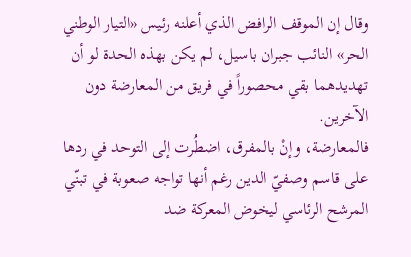وقال إن الموقف الرافض الذي أعلنه رئيس «التيار الوطني الحر» النائب جبران باسيل، لم يكن بهذه الحدة لو أن تهديدهما بقي محصوراً في فريق من المعارضة دون الآخرين.
فالمعارضة، وإنْ بالمفرق، اضطُرت إلى التوحد في ردها على قاسم وصفيّ الدين رغم أنها تواجه صعوبة في تبنّي المرشح الرئاسي ليخوض المعركة ضد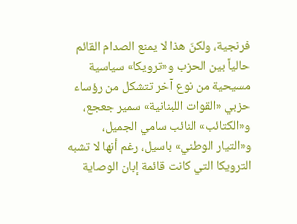فرنجية، ولكنّ هذا لا يمنع الصدام القائم حالياً بين الحزب و«ترويكا» سياسية مسيحية من نوع آخر تتشكل من رؤساء حزبي «القوات اللبنانية» سمير جعجع، و«الكتائب» النائب سامي الجميل، و«التيار الوطني» باسيل، رغم أنها لا تشبه الترويكا التي كانت قائمة إبان الوصاية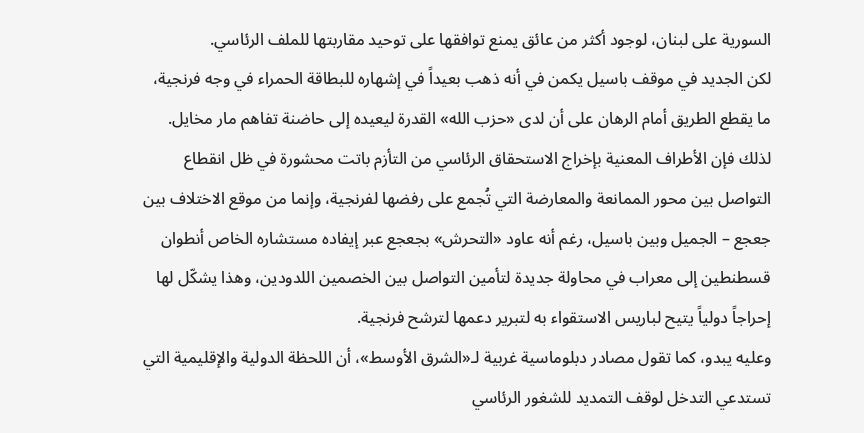السورية على لبنان، لوجود أكثر من عائق يمنع توافقها على توحيد مقاربتها للملف الرئاسي.
لكن الجديد في موقف باسيل يكمن في أنه ذهب بعيداً في إشهاره للبطاقة الحمراء في وجه فرنجية، ما يقطع الطريق أمام الرهان على أن لدى «حزب الله» القدرة ليعيده إلى حاضنة تفاهم مار مخايل.
لذلك فإن الأطراف المعنية بإخراج الاستحقاق الرئاسي من التأزم باتت محشورة في ظل انقطاع التواصل بين محور الممانعة والمعارضة التي تُجمع على رفضها لفرنجية، وإنما من موقع الاختلاف بين جعجع – الجميل وبين باسيل، رغم أنه عاود «التحرش» بجعجع عبر إيفاده مستشاره الخاص أنطوان قسطنطين إلى معراب في محاولة جديدة لتأمين التواصل بين الخصمين اللدودين، وهذا يشكّل لها إحراجاً دولياً يتيح لباريس الاستقواء به لتبرير دعمها لترشح فرنجية.
وعليه يبدو، كما تقول مصادر دبلوماسية غربية لـ«الشرق الأوسط»، أن اللحظة الدولية والإقليمية التي تستدعي التدخل لوقف التمديد للشغور الرئاسي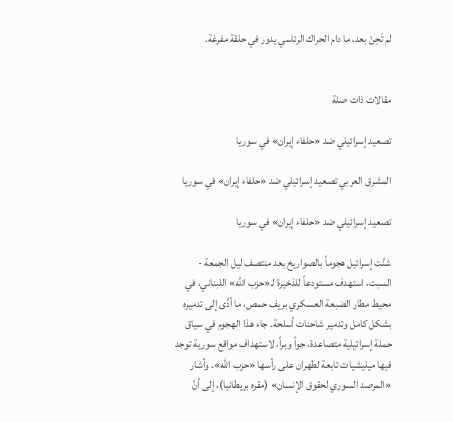لم تَحِنْ بعد، ما دام الحراك الرئاسي يدور في حلقة مفرغة.


مقالات ذات صلة

تصعيد إسرائيلي ضد «حلفاء إيران» في سوريا

المشرق العربي تصعيد إسرائيلي ضد «حلفاء إيران» في سوريا

تصعيد إسرائيلي ضد «حلفاء إيران» في سوريا

شنَّت إسرائيل هجوماً بالصواريخ بعد منتصف ليل الجمعة - السبت، استهدف مستودعاً للذخيرة لـ«حزب الله» اللبناني، في محيط مطار الضبعة العسكري بريف حمص، ما أدَّى إلى تدميره بشكل كامل وتدمير شاحنات أسلحة. جاء هذا الهجوم في سياق حملة إسرائيلية متصاعدة، جواً وبراً، لاستهداف مواقع سورية توجد فيها ميليشيات تابعة لطهران على رأسها «حزب الله». وأشار «المرصد السوري لحقوق الإنسان» (مقره بريطانيا)، إلى أنَّ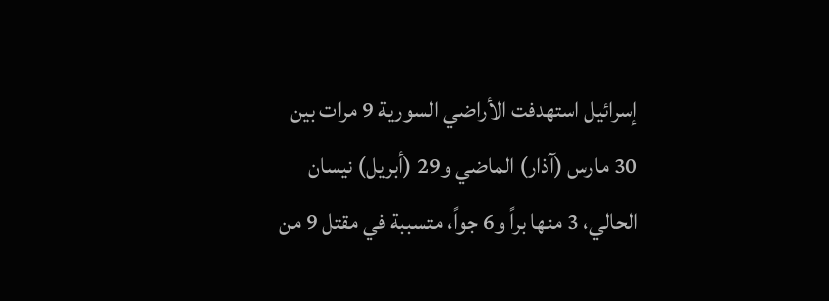إسرائيل استهدفت الأراضي السورية 9 مرات بين 30 مارس (آذار) الماضي و29 (أبريل) نيسان الحالي، 3 منها براً و6 جواً، متسببة في مقتل 9 من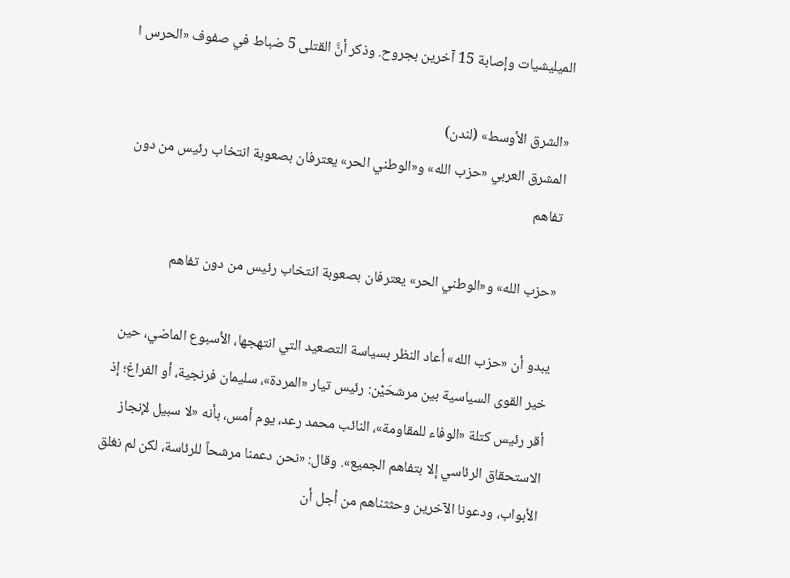الميليشيات وإصابة 15 آخرين بجروح. وذكر أنَّ القتلى 5 ضباط في صفوف «الحرس ا

«الشرق الأوسط» (لندن)
المشرق العربي «حزب الله» و«الوطني الحر» يعترفان بصعوبة انتخاب رئيس من دون تفاهم

«حزب الله» و«الوطني الحر» يعترفان بصعوبة انتخاب رئيس من دون تفاهم

يبدو أن «حزب الله» أعاد النظر بسياسة التصعيد التي انتهجها، الأسبوع الماضي، حين خير القوى السياسية بين مرشحَيْن: رئيس تيار «المردة»، سليمان فرنجية، أو الفراغ؛ إذ أقر رئيس كتلة «الوفاء للمقاومة»، النائب محمد رعد، يوم أمس، بأنه «لا سبيل لإنجاز الاستحقاق الرئاسي إلا بتفاهم الجميع». وقال: «نحن دعمنا مرشحاً للرئاسة، لكن لم نغلق الأبواب، ودعونا الآخرين وحثثناهم من أجل أن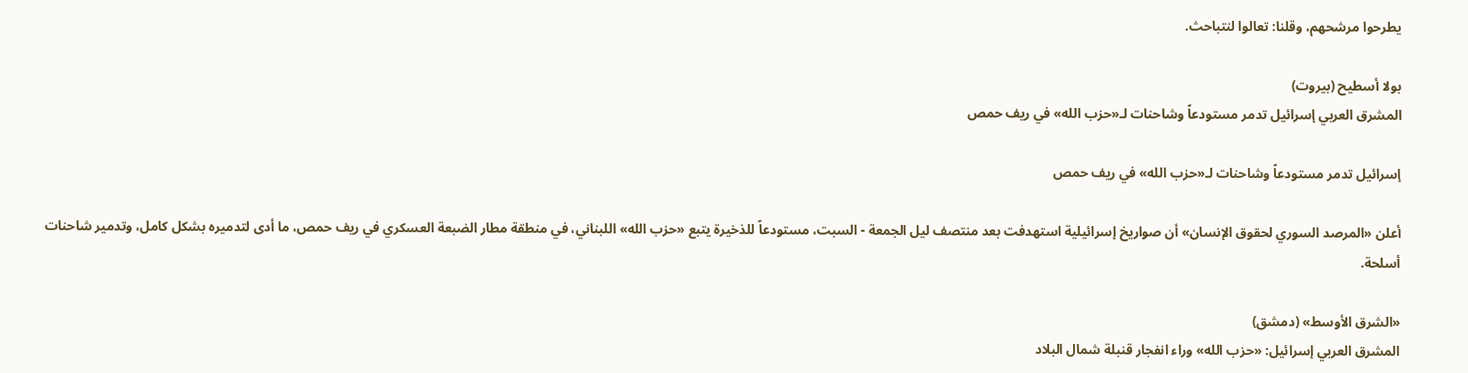يطرحوا مرشحهم، وقلنا: تعالوا لنتباحث.

بولا أسطيح (بيروت)
المشرق العربي إسرائيل تدمر مستودعاً وشاحنات لـ«حزب الله» في ريف حمص

إسرائيل تدمر مستودعاً وشاحنات لـ«حزب الله» في ريف حمص

أعلن «المرصد السوري لحقوق الإنسان» أن صواريخ إسرائيلية استهدفت بعد منتصف ليل الجمعة - السبت، مستودعاً للذخيرة يتبع «حزب الله» اللبناني، في منطقة مطار الضبعة العسكري في ريف حمص، ما أدى لتدميره بشكل كامل، وتدمير شاحنات أسلحة.

«الشرق الأوسط» (دمشق)
المشرق العربي إسرائيل: «حزب الله» وراء انفجار قنبلة شمال البلاد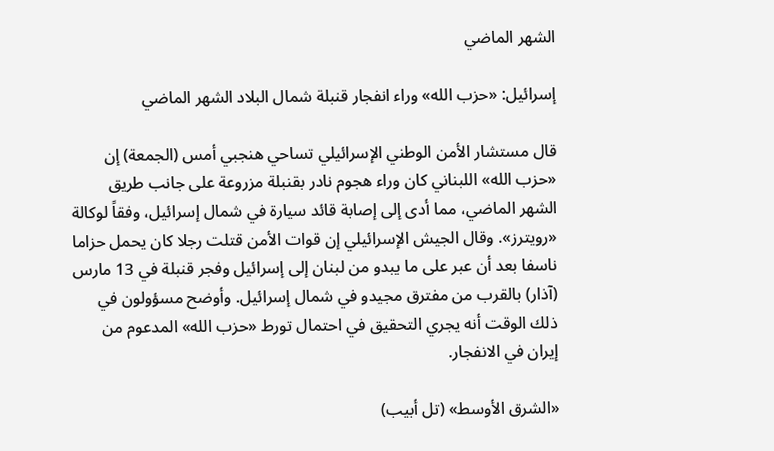الشهر الماضي

إسرائيل: «حزب الله» وراء انفجار قنبلة شمال البلاد الشهر الماضي

قال مستشار الأمن الوطني الإسرائيلي تساحي هنجبي أمس (الجمعة) إن «حزب الله» اللبناني كان وراء هجوم نادر بقنبلة مزروعة على جانب طريق الشهر الماضي، مما أدى إلى إصابة قائد سيارة في شمال إسرائيل، وفقاً لوكالة «رويترز». وقال الجيش الإسرائيلي إن قوات الأمن قتلت رجلا كان يحمل حزاما ناسفا بعد أن عبر على ما يبدو من لبنان إلى إسرائيل وفجر قنبلة في 13 مارس (آذار) بالقرب من مفترق مجيدو في شمال إسرائيل. وأوضح مسؤولون في ذلك الوقت أنه يجري التحقيق في احتمال تورط «حزب الله» المدعوم من إيران في الانفجار.

«الشرق الأوسط» (تل أبيب)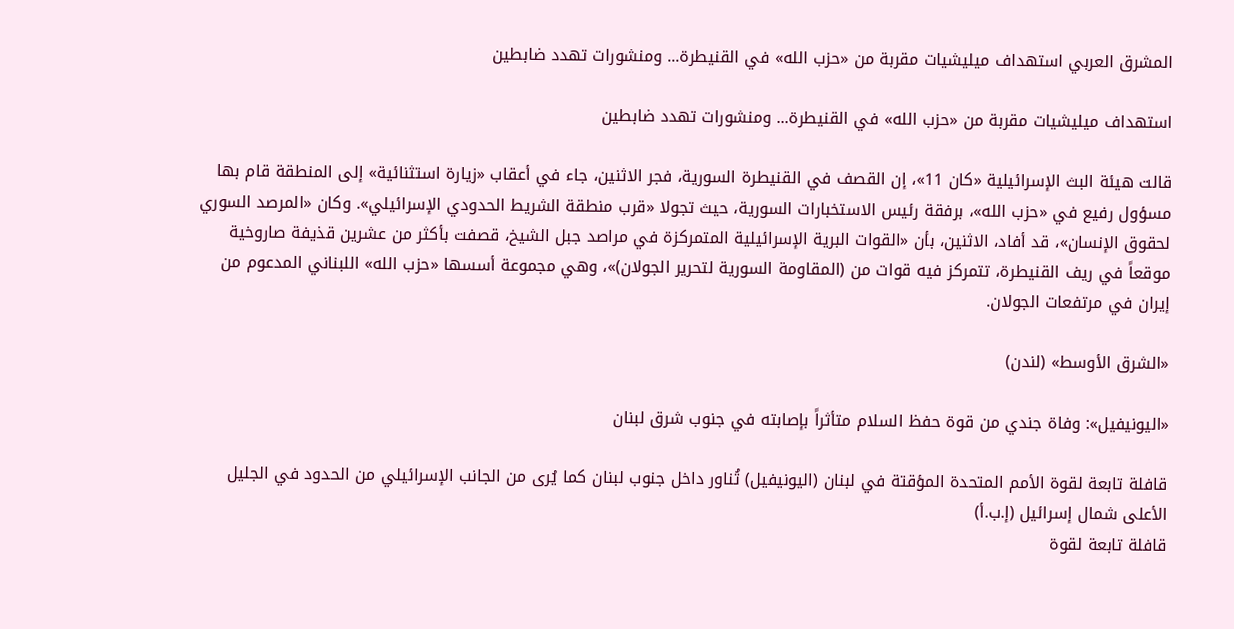المشرق العربي استهداف ميليشيات مقربة من «حزب الله» في القنيطرة... ومنشورات تهدد ضابطين

استهداف ميليشيات مقربة من «حزب الله» في القنيطرة... ومنشورات تهدد ضابطين

قالت هيئة البث الإسرائيلية «كان 11»، إن القصف في القنيطرة السورية، فجر الاثنين، جاء في أعقاب «زيارة استثنائية» إلى المنطقة قام بها مسؤول رفيع في «حزب الله»، برفقة رئيس الاستخبارات السورية، حيث تجولا «قرب منطقة الشريط الحدودي الإسرائيلي». وكان «المرصد السوري لحقوق الإنسان»، قد أفاد، الاثنين، بأن «القوات البرية الإسرائيلية المتمركزة في مراصد جبل الشيخ، قصفت بأكثر من عشرين قذيفة صاروخية موقعاً في ريف القنيطرة، تتمركز فيه قوات من (المقاومة السورية لتحرير الجولان)»، وهي مجموعة أسسها «حزب الله» اللبناني المدعوم من إيران في مرتفعات الجولان.

«الشرق الأوسط» (لندن)

«اليونيفيل»: وفاة جندي من قوة حفظ السلام متأثراً بإصابته في جنوب شرق لبنان

قافلة تابعة لقوة الأمم المتحدة المؤقتة في لبنان (اليونيفيل) تُناور داخل جنوب لبنان كما يُرى من الجانب الإسرائيلي من الحدود في الجليل الأعلى شمال إسرائيل (إ.ب.أ)
قافلة تابعة لقوة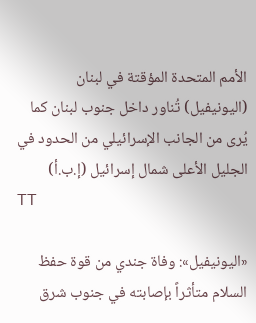الأمم المتحدة المؤقتة في لبنان (اليونيفيل) تُناور داخل جنوب لبنان كما يُرى من الجانب الإسرائيلي من الحدود في الجليل الأعلى شمال إسرائيل (إ.ب.أ)
TT

«اليونيفيل»: وفاة جندي من قوة حفظ السلام متأثراً بإصابته في جنوب شرق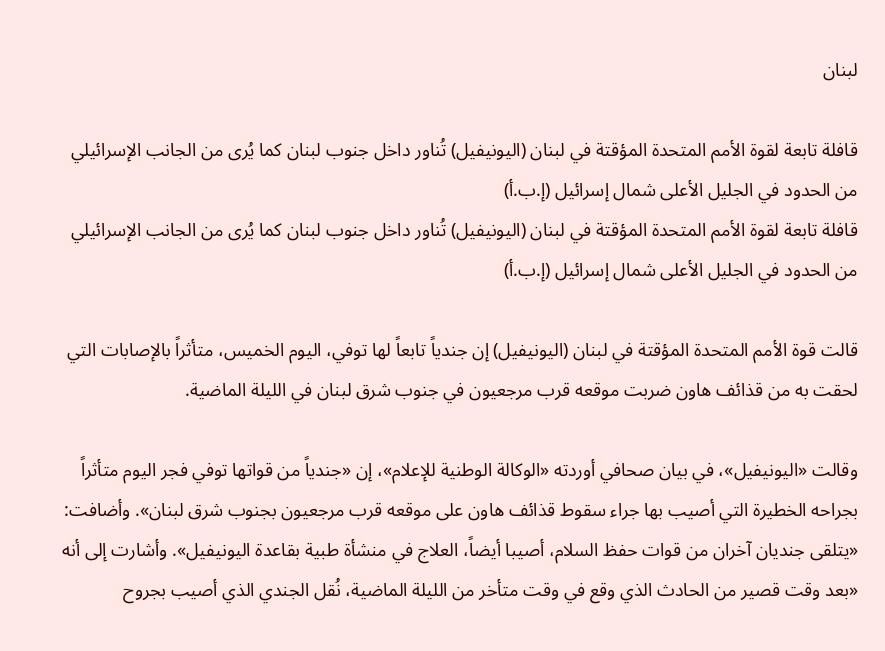لبنان

قافلة تابعة لقوة الأمم المتحدة المؤقتة في لبنان (اليونيفيل) تُناور داخل جنوب لبنان كما يُرى من الجانب الإسرائيلي من الحدود في الجليل الأعلى شمال إسرائيل (إ.ب.أ)
قافلة تابعة لقوة الأمم المتحدة المؤقتة في لبنان (اليونيفيل) تُناور داخل جنوب لبنان كما يُرى من الجانب الإسرائيلي من الحدود في الجليل الأعلى شمال إسرائيل (إ.ب.أ)

قالت قوة الأمم المتحدة المؤقتة في لبنان (اليونيفيل) إن جندياً تابعاً لها توفي، اليوم الخميس، متأثراً بالإصابات التي لحقت به من قذائف هاون ضربت موقعه قرب مرجعيون في جنوب شرق لبنان في الليلة الماضية.

وقالت «اليونيفيل»، في بيان صحافي أوردته «الوكالة الوطنية للإعلام»، إن «جندياً من قواتها توفي فجر اليوم متأثراً بجراحه الخطيرة التي أصيب بها جراء سقوط قذائف هاون على موقعه قرب مرجعيون بجنوب شرق لبنان». وأضافت: «يتلقى جنديان آخران من قوات حفظ السلام، أصيبا أيضاً، العلاج في منشأة طبية بقاعدة اليونيفيل». وأشارت إلى أنه «بعد وقت قصير من الحادث الذي وقع في وقت متأخر من الليلة الماضية، نُقل الجندي الذي أصيب بجروح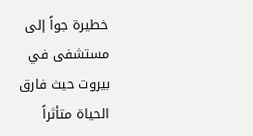خطيرة جواً إلى مستشفى في بيروت حيث فارق الحياة متأثراً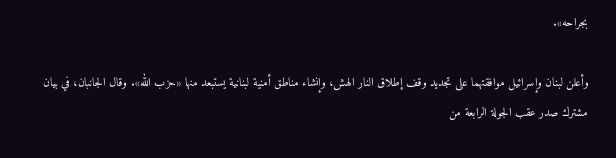بجراحه».

وأعلن لبنان وإسرائيل موافقتهما على تجديد وقف إطلاق النار الهش، وإنشاء مناطق أمنية لبنانية يستبعد منها «حزب الله». وقال الجانبان، في بيان مشترك صدر عقب الجولة الرابعة من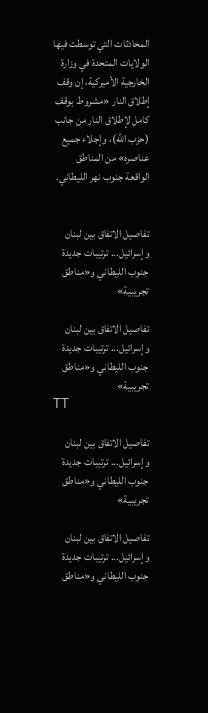المحادثات التي توسطت فيها الولايات المتحدة في وزارة الخارجية الأميركية، إن وقف إطلاق النار «مشروط بوقف كامل لإطلاق النار من جانب (حزب الله)، وإجلاء جميع عناصره» من المناطق الواقعة جنوب نهر الليطاني.


تفاصيل الاتفاق بين لبنان وإسرائيل... ترتيبات جديدة جنوب الليطاني و«مناطق تجريبية»

تفاصيل الاتفاق بين لبنان وإسرائيل... ترتيبات جديدة جنوب الليطاني و«مناطق تجريبية»
TT

تفاصيل الاتفاق بين لبنان وإسرائيل... ترتيبات جديدة جنوب الليطاني و«مناطق تجريبية»

تفاصيل الاتفاق بين لبنان وإسرائيل... ترتيبات جديدة جنوب الليطاني و«مناطق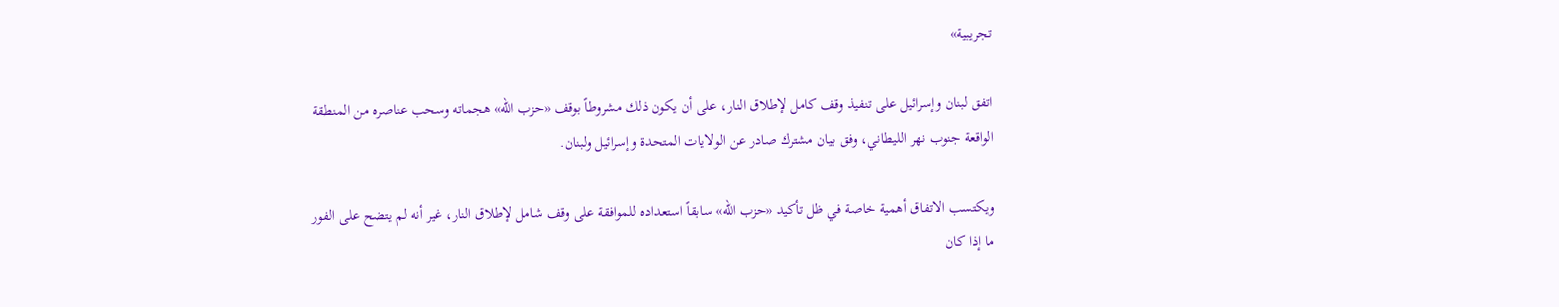تجريبية»

اتفق لبنان وإسرائيل على تنفيذ وقف كامل لإطلاق النار، على أن يكون ذلك مشروطاً بوقف «حزب الله» هجماته وسحب عناصره من المنطقة الواقعة جنوب نهر الليطاني، وفق بيان مشترك صادر عن الولايات المتحدة وإسرائيل ولبنان.

ويكتسب الاتفاق أهمية خاصة في ظل تأكيد «حزب الله» سابقاً استعداده للموافقة على وقف شامل لإطلاق النار، غير أنه لم يتضح على الفور ما إذا كان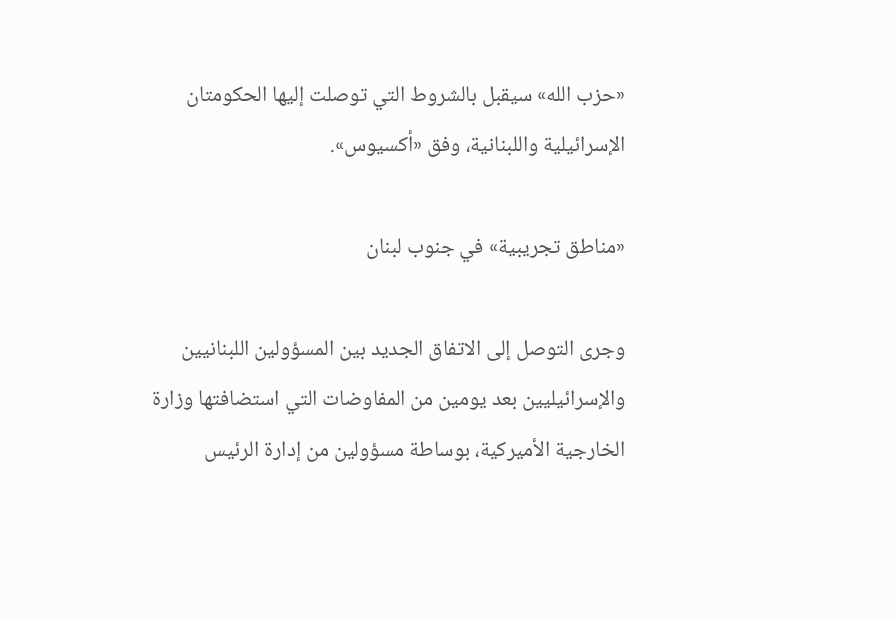«حزب الله» سيقبل بالشروط التي توصلت إليها الحكومتان الإسرائيلية واللبنانية، وفق «أكسيوس».

«مناطق تجريبية» في جنوب لبنان

وجرى التوصل إلى الاتفاق الجديد بين المسؤولين اللبنانيين والإسرائيليين بعد يومين من المفاوضات التي استضافتها وزارة الخارجية الأميركية، بوساطة مسؤولين من إدارة الرئيس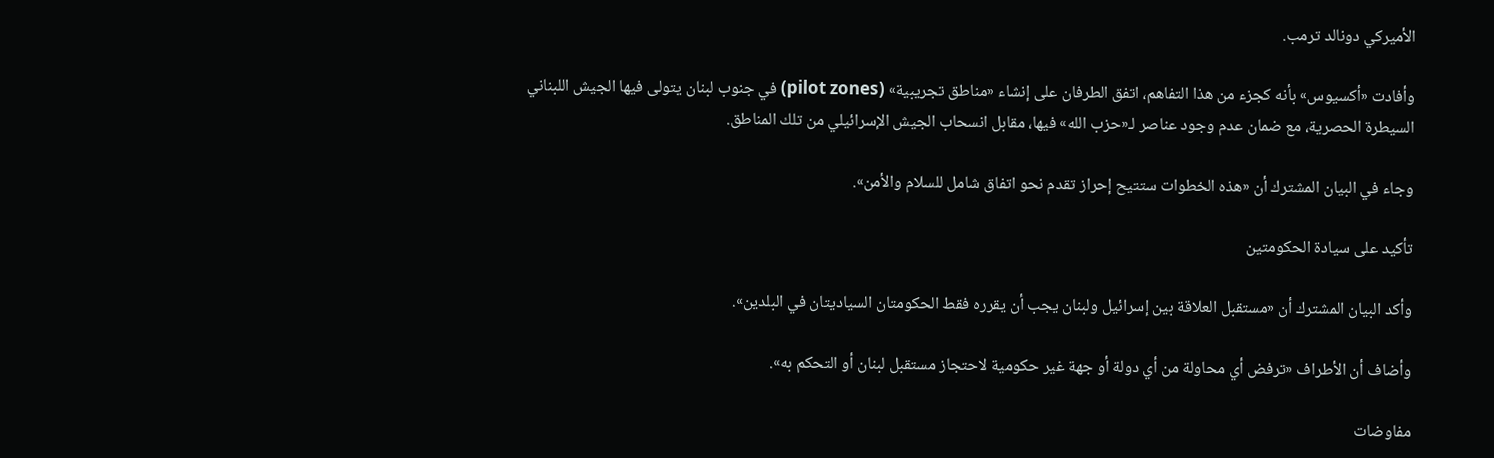الأميركي دونالد ترمب.

وأفادت «أكسيوس» بأنه كجزء من هذا التفاهم، اتفق الطرفان على إنشاء «مناطق تجريبية» (pilot zones) في جنوب لبنان يتولى فيها الجيش اللبناني السيطرة الحصرية، مع ضمان عدم وجود عناصر لـ«حزب الله» فيها، مقابل انسحاب الجيش الإسرائيلي من تلك المناطق.

وجاء في البيان المشترك أن «هذه الخطوات ستتيح إحراز تقدم نحو اتفاق شامل للسلام والأمن».

تأكيد على سيادة الحكومتين

وأكد البيان المشترك أن «مستقبل العلاقة بين إسرائيل ولبنان يجب أن يقرره فقط الحكومتان السياديتان في البلدين».

وأضاف أن الأطراف «ترفض أي محاولة من أي دولة أو جهة غير حكومية لاحتجاز مستقبل لبنان أو التحكم به».

مفاوضات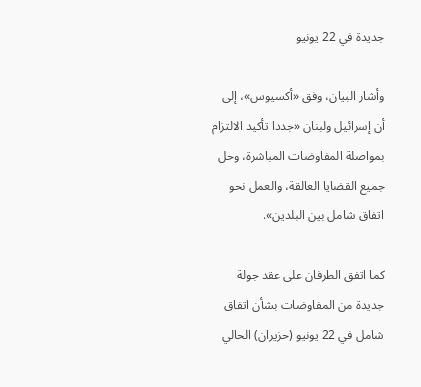جديدة في 22 يونيو

وأشار البيان، وفق «أكسيوس»، إلى أن إسرائيل ولبنان «جددا تأكيد الالتزام بمواصلة المفاوضات المباشرة، وحل جميع القضايا العالقة، والعمل نحو اتفاق شامل بين البلدين».

كما اتفق الطرفان على عقد جولة جديدة من المفاوضات بشأن اتفاق شامل في 22 يونيو (حزيران) الحالي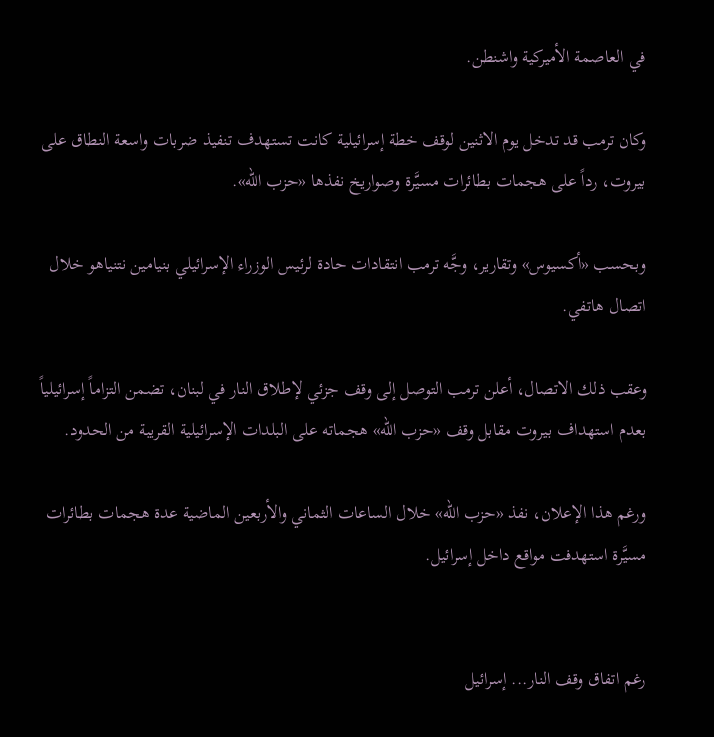في العاصمة الأميركية واشنطن.

وكان ترمب قد تدخل يوم الاثنين لوقف خطة إسرائيلية كانت تستهدف تنفيذ ضربات واسعة النطاق على بيروت، رداً على هجمات بطائرات مسيَّرة وصواريخ نفذها «حزب الله».

وبحسب «أكسيوس» وتقارير، وجَّه ترمب انتقادات حادة لرئيس الوزراء الإسرائيلي بنيامين نتنياهو خلال اتصال هاتفي.

وعقب ذلك الاتصال، أعلن ترمب التوصل إلى وقف جزئي لإطلاق النار في لبنان، تضمن التزاماً إسرائيلياً بعدم استهداف بيروت مقابل وقف «حزب الله» هجماته على البلدات الإسرائيلية القريبة من الحدود.

ورغم هذا الإعلان، نفذ «حزب الله» خلال الساعات الثماني والأربعين الماضية عدة هجمات بطائرات مسيَّرة استهدفت مواقع داخل إسرائيل.


رغم اتفاق وقف النار... إسرائيل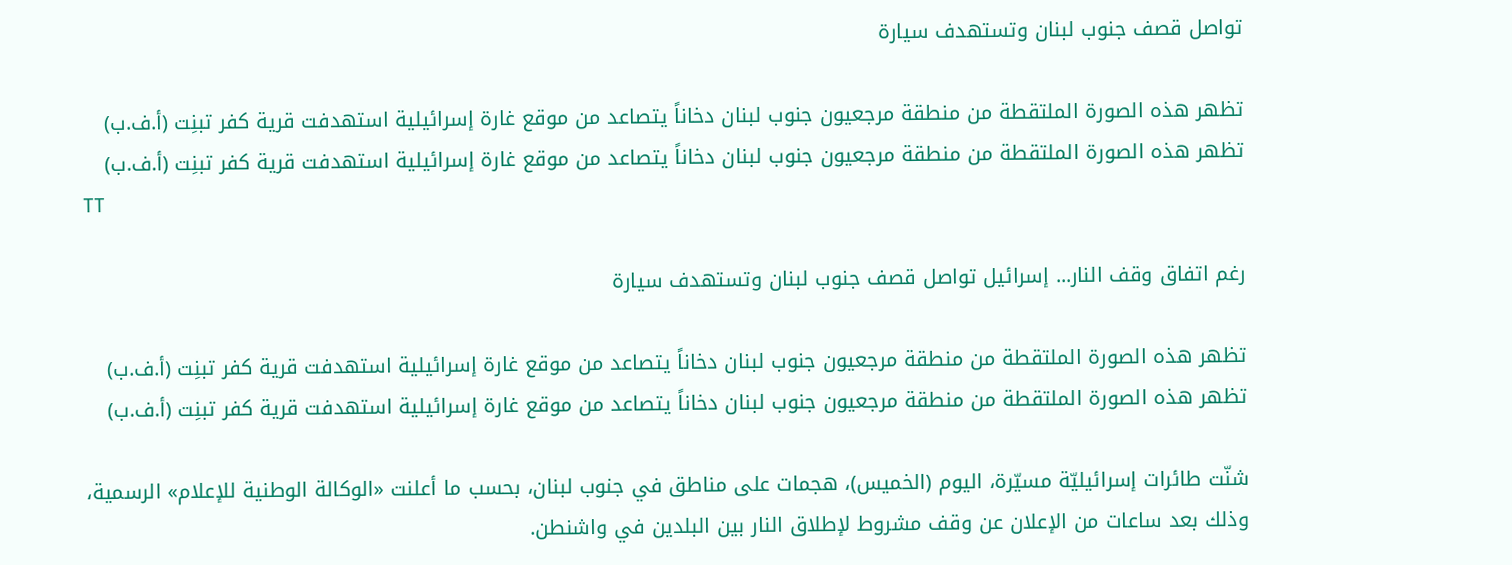تواصل قصف جنوب لبنان وتستهدف سيارة

تظهر هذه الصورة الملتقطة من منطقة مرجعيون جنوب لبنان دخاناً يتصاعد من موقع غارة إسرائيلية استهدفت قرية كفر تبنِت (أ.ف.ب)
تظهر هذه الصورة الملتقطة من منطقة مرجعيون جنوب لبنان دخاناً يتصاعد من موقع غارة إسرائيلية استهدفت قرية كفر تبنِت (أ.ف.ب)
TT

رغم اتفاق وقف النار... إسرائيل تواصل قصف جنوب لبنان وتستهدف سيارة

تظهر هذه الصورة الملتقطة من منطقة مرجعيون جنوب لبنان دخاناً يتصاعد من موقع غارة إسرائيلية استهدفت قرية كفر تبنِت (أ.ف.ب)
تظهر هذه الصورة الملتقطة من منطقة مرجعيون جنوب لبنان دخاناً يتصاعد من موقع غارة إسرائيلية استهدفت قرية كفر تبنِت (أ.ف.ب)

شنّت طائرات إسرائيليّة مسيّرة، اليوم (الخميس)، هجمات على مناطق في جنوب لبنان، بحسب ما أعلنت «الوكالة الوطنية للإعلام» الرسمية، وذلك بعد ساعات من الإعلان عن وقف مشروط لإطلاق النار بين البلدين في واشنطن.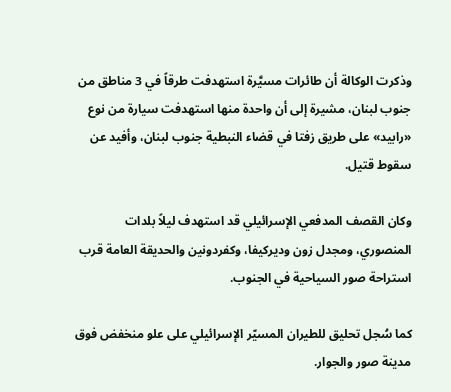وذكرت الوكالة أن طائرات مسيَّرة استهدفت طرقاً في 3 مناطق من جنوب لبنان، مشيرة إلى أن واحدة منها استهدفت سيارة من نوع «رابيد» على طريق زفتا في قضاء النبطية جنوب لبنان، وأفيد عن سقوط قتيل.

وكان القصف المدفعي الإسرائيلي قد استهدف ليلاً بلدات المنصوري، ومجدل زون وديركيفا، وكفردونين والحديقة العامة قرب استراحة صور السياحية في الجنوب.

كما سُجل تحليق للطيران المسيّر الإسرائيلي على علو منخفض فوق مدينة صور والجوار.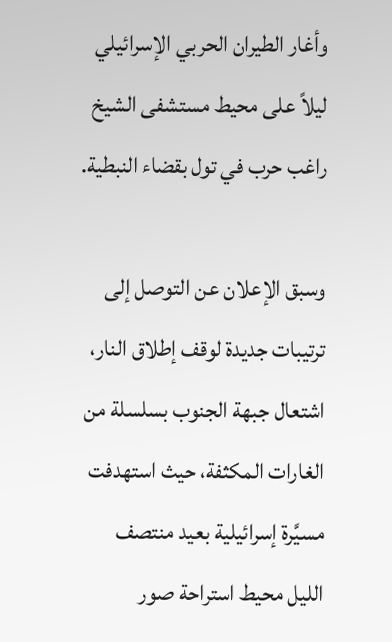وأغار الطيران الحربي الإسرائيلي ليلاً على محيط مستشفى الشيخ راغب حرب في تول بقضاء النبطية.

وسبق الإعلان عن التوصل إلى ترتيبات جديدة لوقف إطلاق النار، اشتعال جبهة الجنوب بسلسلة من الغارات المكثفة، حيث استهدفت مسيَّرة إسرائيلية بعيد منتصف الليل محيط استراحة صور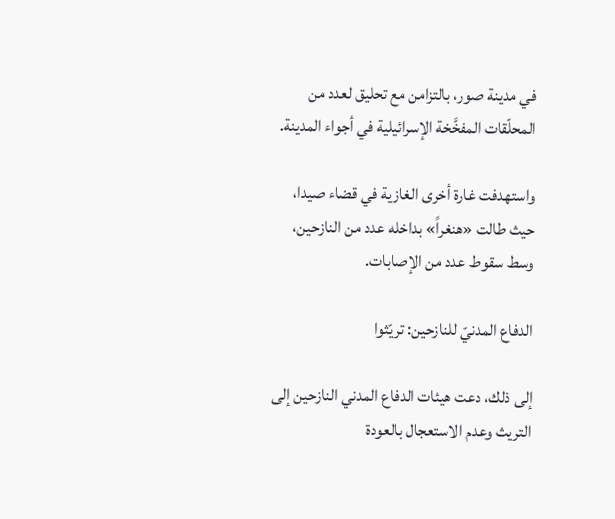في مدينة صور، بالتزامن مع تحليق لعدد من المحلّقات المفخَّخة الإسرائيلية في أجواء المدينة.

واستهدفت غارة أخرى الغازية في قضاء صيدا، حيث طالت «هنغراً» بداخله عدد من النازحين، وسط سقوط عدد من الإصابات.

الدفاع المدنيّ للنازحين: تريّثوا

إلى ذلك، دعت هيئات الدفاع المدني النازحين إلى التريث وعدم الاستعجال بالعودة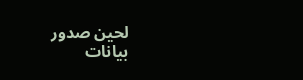لحين صدور بيانات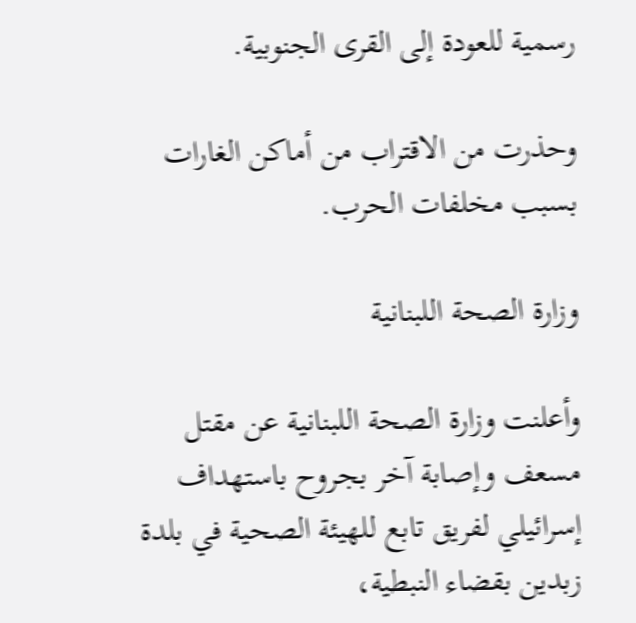رسمية للعودة إلى القرى الجنوبية.

وحذرت من الاقتراب من أماكن الغارات بسبب مخلفات الحرب.

وزارة الصحة اللبنانية

وأعلنت وزارة الصحة اللبنانية عن مقتل مسعف وإصابة آخر بجروح باستهداف إسرائيلي لفريق تابع للهيئة الصحية في بلدة زبدين بقضاء النبطية،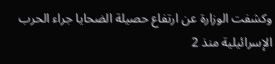وكشفت الوزارة عن ارتفاع حصيلة الضحايا جراء الحرب الإسرائيلية منذ 2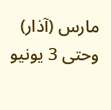مارس (آذار) وحتى 3 يونيو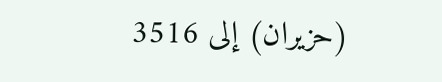(حزيران) إلى 3516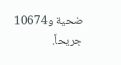ضحية و10674 جريحاً.